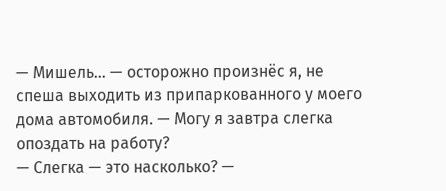— Мишель… — осторожно произнёс я, не спеша выходить из припаркованного у моего дома автомобиля. — Могу я завтра слегка опоздать на работу?
— Слегка — это насколько? —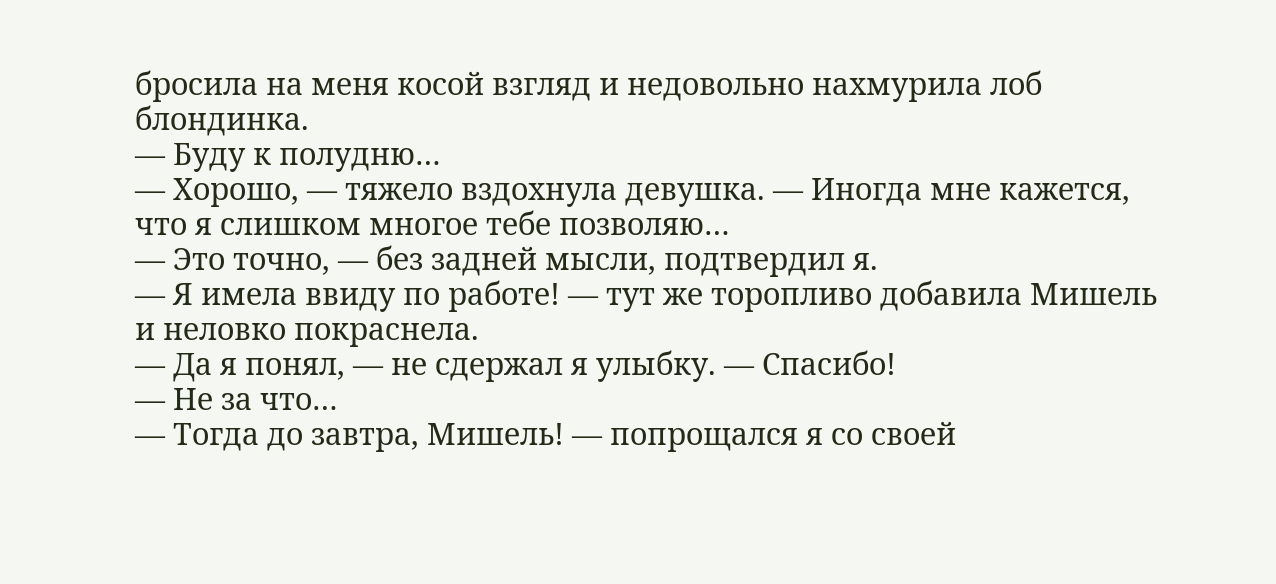бросила на меня косой взгляд и недовольно нахмурила лоб блондинка.
— Буду к полудню…
— Хорошо, — тяжело вздохнула девушка. — Иногда мне кажется, что я слишком многое тебе позволяю…
— Это точно, — без задней мысли, подтвердил я.
— Я имела ввиду по работе! — тут же торопливо добавила Мишель и неловко покраснела.
— Да я понял, — не сдержал я улыбку. — Спасибо!
— Не за что…
— Тогда до завтра, Мишель! — попрощался я со своей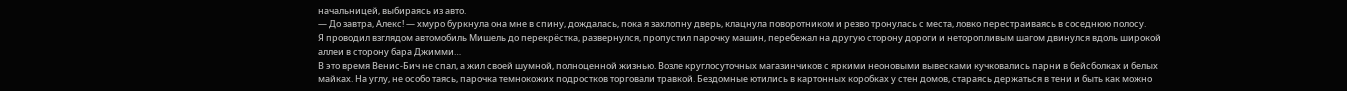начальницей, выбираясь из авто.
— До завтра, Алекс! — хмуро буркнула она мне в спину, дождалась, пока я захлопну дверь, клацнула поворотником и резво тронулась с места, ловко перестраиваясь в соседнюю полосу.
Я проводил взглядом автомобиль Мишель до перекрёстка, развернулся, пропустил парочку машин, перебежал на другую сторону дороги и неторопливым шагом двинулся вдоль широкой аллеи в сторону бара Джимми…
В это время Венис-Бич не спал, а жил своей шумной, полноценной жизнью. Возле круглосуточных магазинчиков с яркими неоновыми вывесками кучковались парни в бейсболках и белых майках. На углу, не особо таясь, парочка темнокожих подростков торговали травкой. Бездомные ютились в картонных коробках у стен домов, стараясь держаться в тени и быть как можно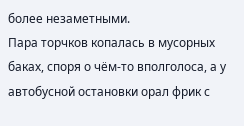более незаметными.
Пара торчков копалась в мусорных баках, споря о чём-то вполголоса, а у автобусной остановки орал фрик с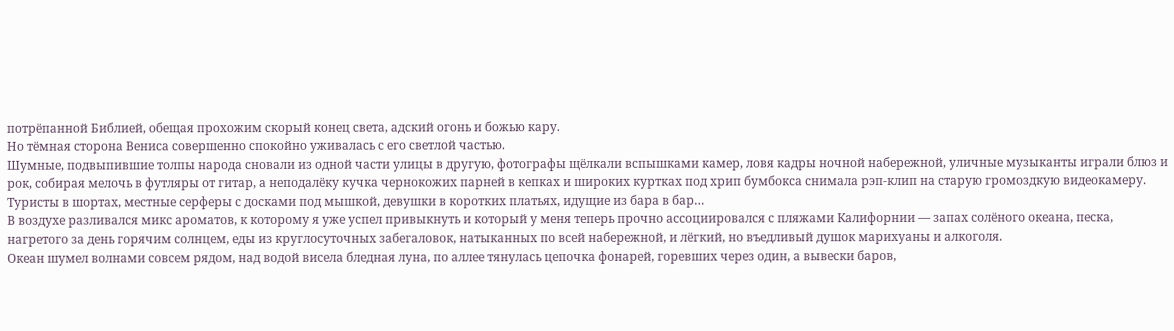потрёпанной Библией, обещая прохожим скорый конец света, адский огонь и божью кару.
Но тёмная сторона Вениса совершенно спокойно уживалась с его светлой частью.
Шумные, подвыпившие толпы народа сновали из одной части улицы в другую, фотографы щёлкали вспышками камер, ловя кадры ночной набережной, уличные музыканты играли блюз и рок, собирая мелочь в футляры от гитар, а неподалёку кучка чернокожих парней в кепках и широких куртках под хрип бумбокса снимала рэп-клип на старую громоздкую видеокамеру.
Туристы в шортах, местные серферы с досками под мышкой, девушки в коротких платьях, идущие из бара в бар…
В воздухе разливался микс ароматов, к которому я уже успел привыкнуть и который у меня теперь прочно ассоциировался с пляжами Калифорнии — запах солёного океана, песка, нагретого за день горячим солнцем, еды из круглосуточных забегаловок, натыканных по всей набережной, и лёгкий, но въедливый душок марихуаны и алкоголя.
Океан шумел волнами совсем рядом, над водой висела бледная луна, по аллее тянулась цепочка фонарей, горевших через один, а вывески баров,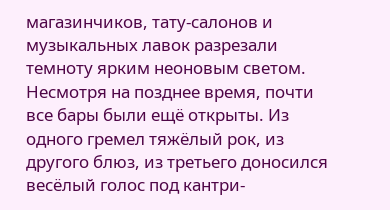магазинчиков, тату-салонов и музыкальных лавок разрезали темноту ярким неоновым светом.
Несмотря на позднее время, почти все бары были ещё открыты. Из одного гремел тяжёлый рок, из другого блюз, из третьего доносился весёлый голос под кантри-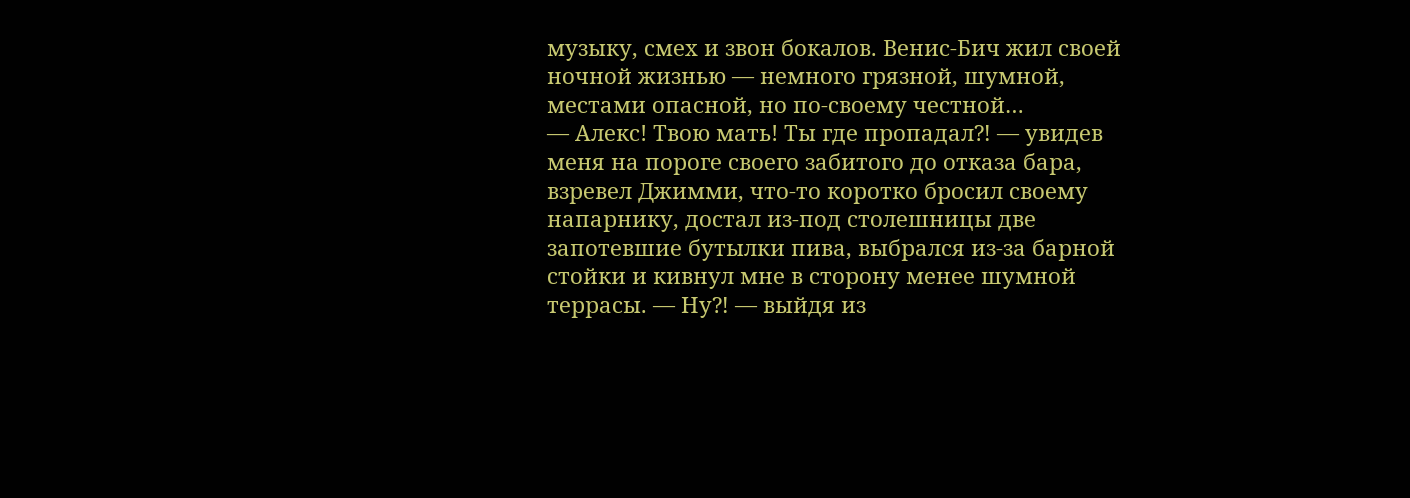музыку, смех и звон бокалов. Венис-Бич жил своей ночной жизнью — немного грязной, шумной, местами опасной, но по-своему честной…
— Алекс! Твою мать! Ты где пропадал⁈ — увидев меня на пороге своего забитого до отказа бара, взревел Джимми, что-то коротко бросил своему напарнику, достал из-под столешницы две запотевшие бутылки пива, выбрался из-за барной стойки и кивнул мне в сторону менее шумной террасы. — Ну⁈ — выйдя из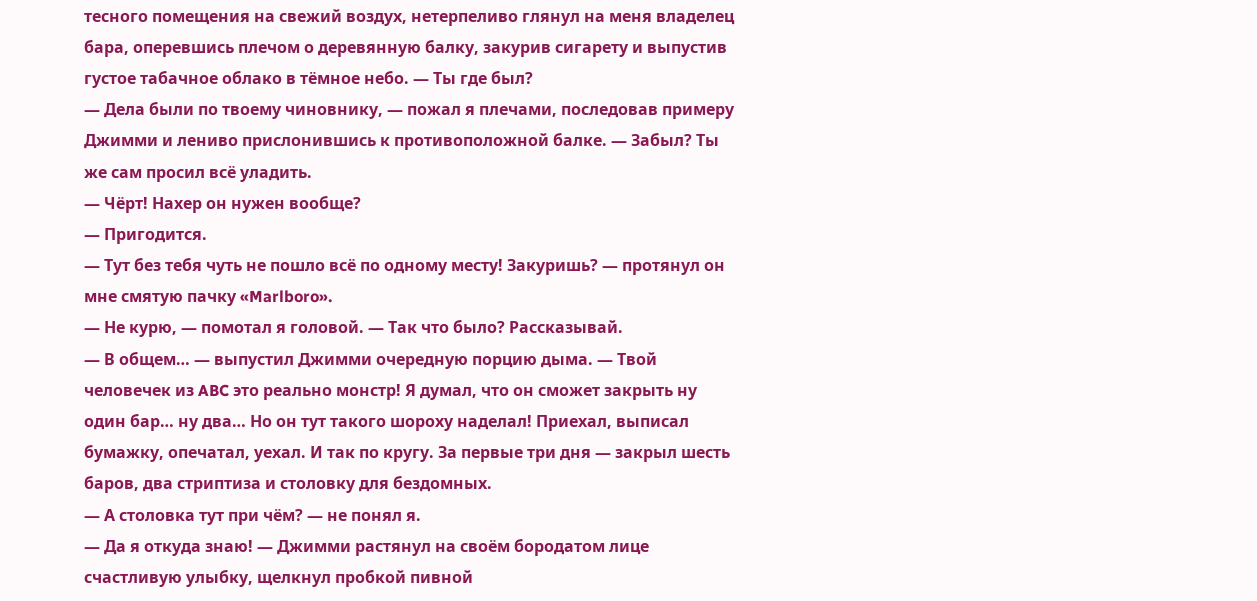тесного помещения на свежий воздух, нетерпеливо глянул на меня владелец бара, оперевшись плечом о деревянную балку, закурив сигарету и выпустив густое табачное облако в тёмное небо. — Ты где был?
— Дела были по твоему чиновнику, — пожал я плечами, последовав примеру Джимми и лениво прислонившись к противоположной балке. — Забыл? Ты же сам просил всё уладить.
— Чёрт! Нахер он нужен вообще?
— Пригодится.
— Тут без тебя чуть не пошло всё по одному месту! Закуришь? — протянул он мне смятую пачку «Marlboro».
— Не курю, — помотал я головой. — Так что было? Рассказывай.
— В общем… — выпустил Джимми очередную порцию дыма. — Твой человечек из ABC это реально монстр! Я думал, что он сможет закрыть ну один бар… ну два… Но он тут такого шороху наделал! Приехал, выписал бумажку, опечатал, уехал. И так по кругу. За первые три дня — закрыл шесть баров, два стриптиза и столовку для бездомных.
— А столовка тут при чём? — не понял я.
— Да я откуда знаю! — Джимми растянул на своём бородатом лице счастливую улыбку, щелкнул пробкой пивной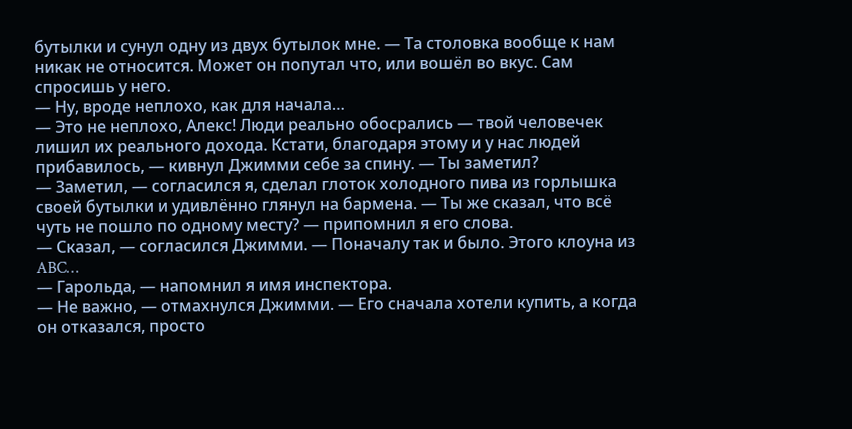бутылки и сунул одну из двух бутылок мне. — Та столовка вообще к нам никак не относится. Может он попутал что, или вошёл во вкус. Сам спросишь у него.
— Ну, вроде неплохо, как для начала…
— Это не неплохо, Алекс! Люди реально обосрались — твой человечек лишил их реального дохода. Кстати, благодаря этому и у нас людей прибавилось, — кивнул Джимми себе за спину. — Ты заметил?
— Заметил, — согласился я, сделал глоток холодного пива из горлышка своей бутылки и удивлённо глянул на бармена. — Ты же сказал, что всё чуть не пошло по одному месту? — припомнил я его слова.
— Сказал, — согласился Джимми. — Поначалу так и было. Этого клоуна из ABC…
— Гарольда, — напомнил я имя инспектора.
— Не важно, — отмахнулся Джимми. — Его сначала хотели купить, а когда он отказался, просто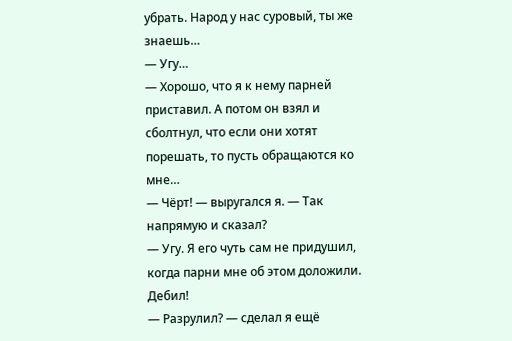убрать. Народ у нас суровый, ты же знаешь…
— Угу…
— Хорошо, что я к нему парней приставил. А потом он взял и сболтнул, что если они хотят порешать, то пусть обращаются ко мне…
— Чёрт! — выругался я. — Так напрямую и сказал?
— Угу. Я его чуть сам не придушил, когда парни мне об этом доложили. Дебил!
— Разрулил? — сделал я ещё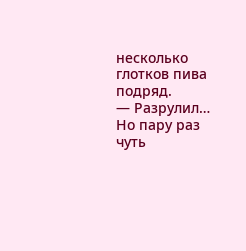несколько глотков пива подряд.
— Разрулил… Но пару раз чуть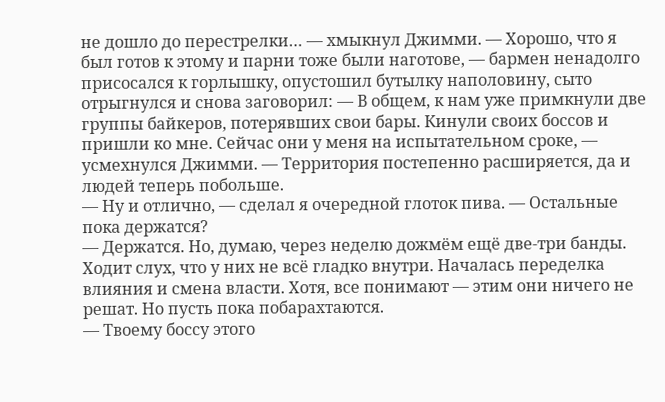не дошло до перестрелки… — хмыкнул Джимми. — Хорошо, что я был готов к этому и парни тоже были наготове, — бармен ненадолго присосался к горлышку, опустошил бутылку наполовину, сыто отрыгнулся и снова заговорил: — В общем, к нам уже примкнули две группы байкеров, потерявших свои бары. Кинули своих боссов и пришли ко мне. Сейчас они у меня на испытательном сроке, — усмехнулся Джимми. — Территория постепенно расширяется, да и людей теперь побольше.
— Ну и отлично, — сделал я очередной глоток пива. — Остальные пока держатся?
— Держатся. Но, думаю, через неделю дожмём ещё две-три банды. Ходит слух, что у них не всё гладко внутри. Началась переделка влияния и смена власти. Хотя, все понимают — этим они ничего не решат. Но пусть пока побарахтаются.
— Твоему боссу этого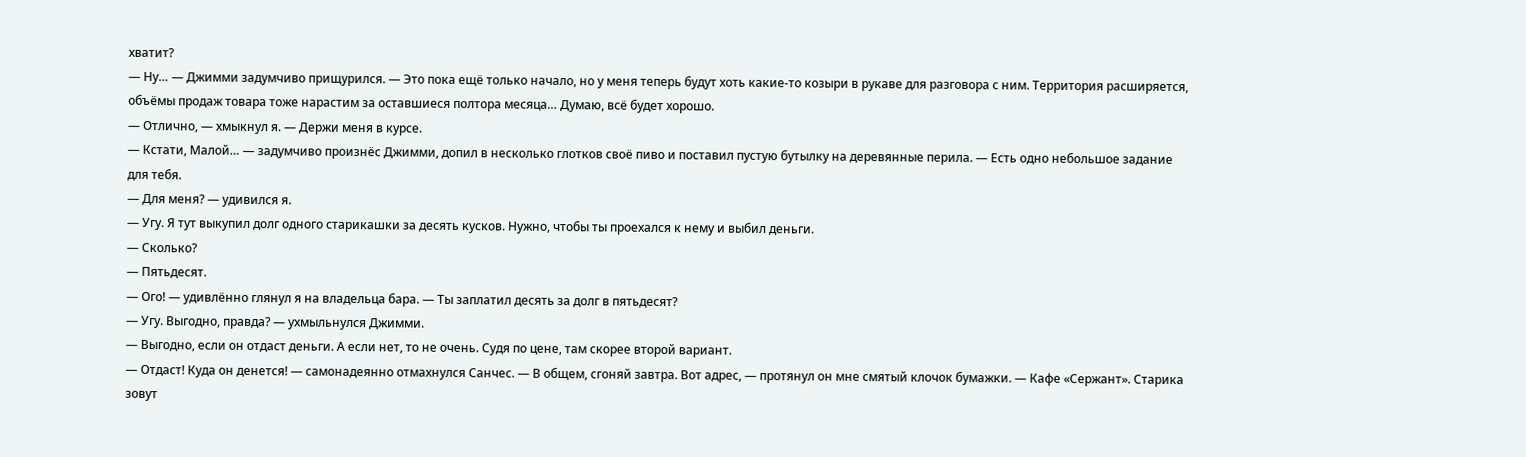хватит?
— Ну… — Джимми задумчиво прищурился. — Это пока ещё только начало, но у меня теперь будут хоть какие-то козыри в рукаве для разговора с ним. Территория расширяется, объёмы продаж товара тоже нарастим за оставшиеся полтора месяца… Думаю, всё будет хорошо.
— Отлично, — хмыкнул я. — Держи меня в курсе.
— Кстати, Малой… — задумчиво произнёс Джимми, допил в несколько глотков своё пиво и поставил пустую бутылку на деревянные перила. — Есть одно небольшое задание для тебя.
— Для меня? — удивился я.
— Угу. Я тут выкупил долг одного старикашки за десять кусков. Нужно, чтобы ты проехался к нему и выбил деньги.
— Сколько?
— Пятьдесят.
— Ого! — удивлённо глянул я на владельца бара. — Ты заплатил десять за долг в пятьдесят?
— Угу. Выгодно, правда? — ухмыльнулся Джимми.
— Выгодно, если он отдаст деньги. А если нет, то не очень. Судя по цене, там скорее второй вариант.
— Отдаст! Куда он денется! — самонадеянно отмахнулся Санчес. — В общем, сгоняй завтра. Вот адрес, — протянул он мне смятый клочок бумажки. — Кафе «Сержант». Старика зовут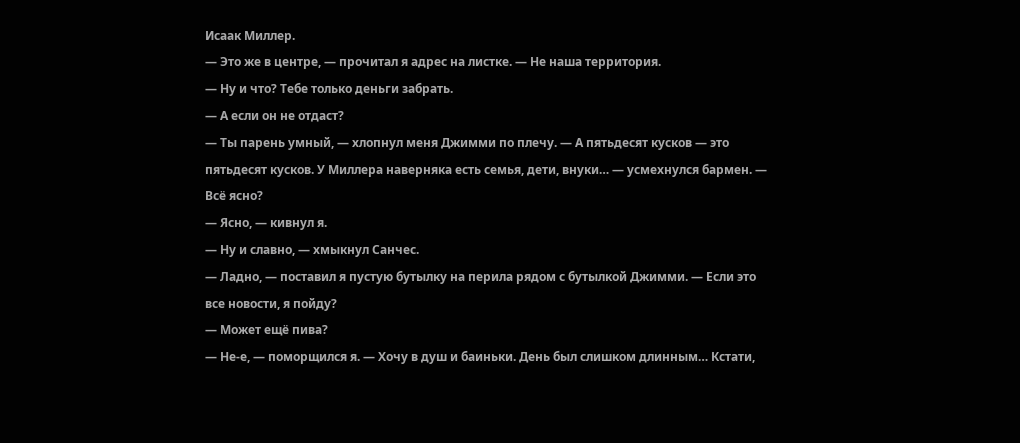Исаак Миллер.
— Это же в центре, — прочитал я адрес на листке. — Не наша территория.
— Ну и что? Тебе только деньги забрать.
— А если он не отдаст?
— Ты парень умный, — хлопнул меня Джимми по плечу. — А пятьдесят кусков — это пятьдесят кусков. У Миллера наверняка есть семья, дети, внуки… — усмехнулся бармен. — Всё ясно?
— Ясно, — кивнул я.
— Ну и славно, — хмыкнул Санчес.
— Ладно, — поставил я пустую бутылку на перила рядом с бутылкой Джимми. — Если это все новости, я пойду?
— Может ещё пива?
— Не-е, — поморщился я. — Хочу в душ и баиньки. День был слишком длинным… Кстати,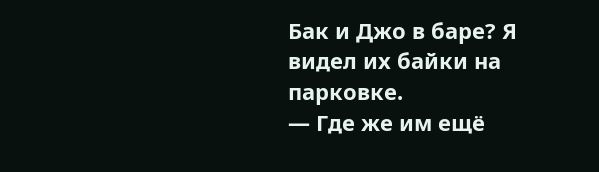Бак и Джо в баре? Я видел их байки на парковке.
— Где же им ещё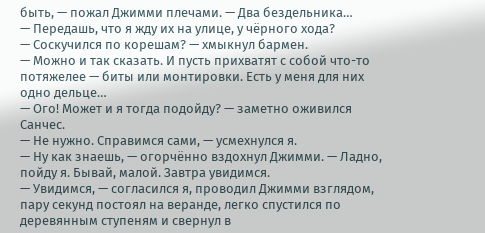быть, — пожал Джимми плечами. — Два бездельника…
— Передашь, что я жду их на улице, у чёрного хода?
— Соскучился по корешам? — хмыкнул бармен.
— Можно и так сказать. И пусть прихватят с собой что-то потяжелее — биты или монтировки. Есть у меня для них одно дельце…
— Ого! Может и я тогда подойду? — заметно оживился Санчес.
— Не нужно. Справимся сами, — усмехнулся я.
— Ну как знаешь, — огорчённо вздохнул Джимми. — Ладно, пойду я. Бывай, малой. Завтра увидимся.
— Увидимся, — согласился я, проводил Джимми взглядом, пару секунд постоял на веранде, легко спустился по деревянным ступеням и свернул в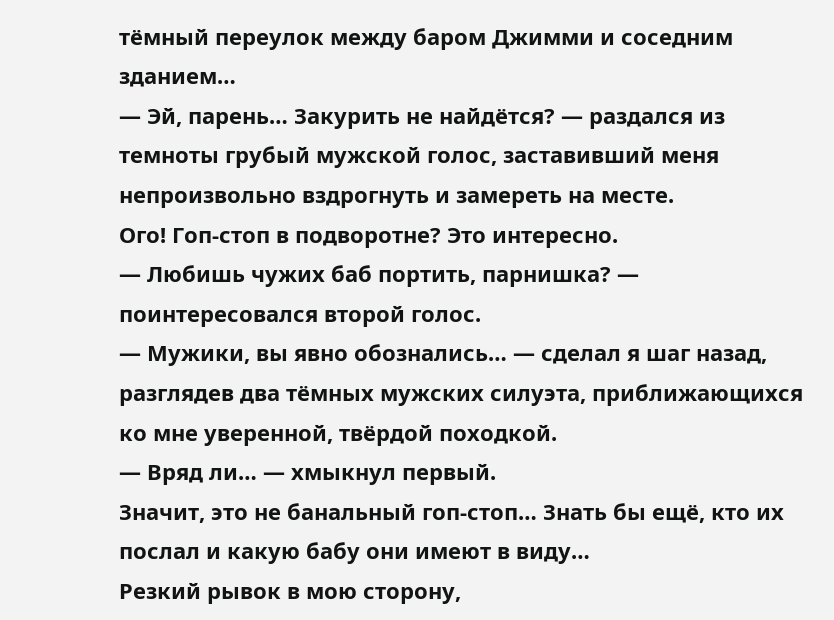тёмный переулок между баром Джимми и соседним зданием…
— Эй, парень… Закурить не найдётся? — раздался из темноты грубый мужской голос, заставивший меня непроизвольно вздрогнуть и замереть на месте.
Ого! Гоп-стоп в подворотне? Это интересно.
— Любишь чужих баб портить, парнишка? — поинтересовался второй голос.
— Мужики, вы явно обознались… — сделал я шаг назад, разглядев два тёмных мужских силуэта, приближающихся ко мне уверенной, твёрдой походкой.
— Вряд ли… — хмыкнул первый.
Значит, это не банальный гоп-стоп… Знать бы ещё, кто их послал и какую бабу они имеют в виду…
Резкий рывок в мою сторону,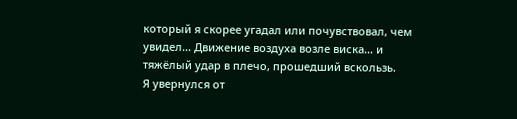который я скорее угадал или почувствовал, чем увидел… Движение воздуха возле виска… и тяжёлый удар в плечо, прошедший вскользь.
Я увернулся от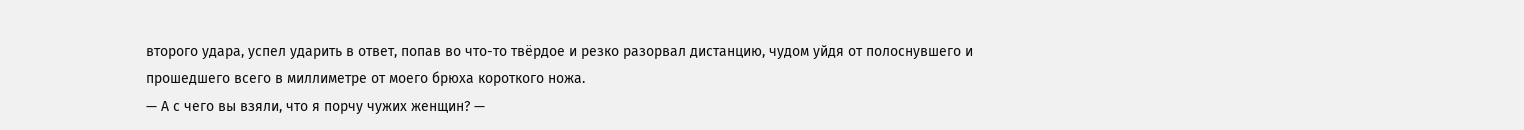второго удара, успел ударить в ответ, попав во что-то твёрдое и резко разорвал дистанцию, чудом уйдя от полоснувшего и прошедшего всего в миллиметре от моего брюха короткого ножа.
— А с чего вы взяли, что я порчу чужих женщин? —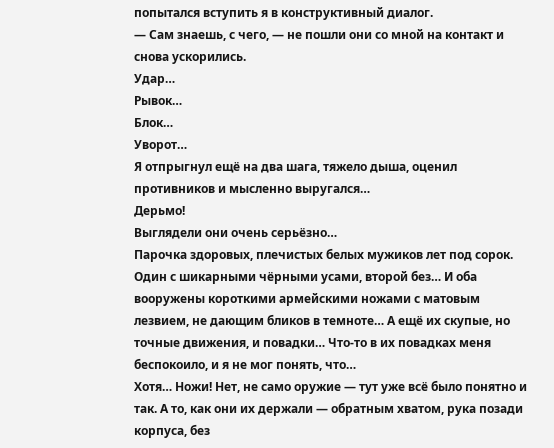попытался вступить я в конструктивный диалог.
— Сам знаешь, с чего, — не пошли они со мной на контакт и снова ускорились.
Удар…
Рывок…
Блок…
Уворот…
Я отпрыгнул ещё на два шага, тяжело дыша, оценил противников и мысленно выругался…
Дерьмо!
Выглядели они очень серьёзно…
Парочка здоровых, плечистых белых мужиков лет под сорок. Один с шикарными чёрными усами, второй без… И оба вооружены короткими армейскими ножами с матовым лезвием, не дающим бликов в темноте… А ещё их скупые, но точные движения, и повадки… Что-то в их повадках меня беспокоило, и я не мог понять, что…
Хотя… Ножи! Нет, не само оружие — тут уже всё было понятно и так. А то, как они их держали — обратным хватом, рука позади корпуса, без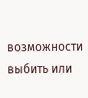возможности выбить или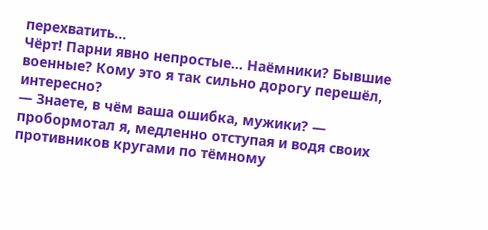перехватить…
Чёрт! Парни явно непростые… Наёмники? Бывшие военные? Кому это я так сильно дорогу перешёл, интересно?
— Знаете, в чём ваша ошибка, мужики? — пробормотал я, медленно отступая и водя своих противников кругами по тёмному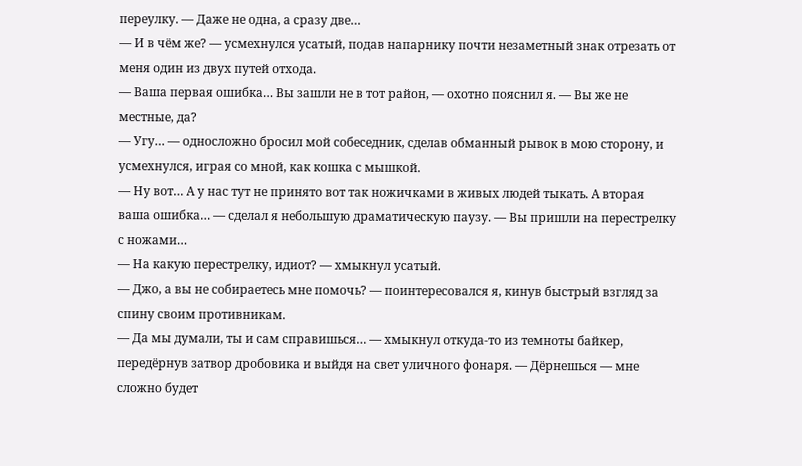переулку. — Даже не одна, а сразу две…
— И в чём же? — усмехнулся усатый, подав напарнику почти незаметный знак отрезать от меня один из двух путей отхода.
— Ваша первая ошибка… Вы зашли не в тот район, — охотно пояснил я. — Вы же не местные, да?
— Угу… — односложно бросил мой собеседник, сделав обманный рывок в мою сторону, и усмехнулся, играя со мной, как кошка с мышкой.
— Ну вот… А у нас тут не принято вот так ножичками в живых людей тыкать. А вторая ваша ошибка… — сделал я небольшую драматическую паузу. — Вы пришли на перестрелку с ножами…
— На какую перестрелку, идиот? — хмыкнул усатый.
— Джо, а вы не собираетесь мне помочь? — поинтересовался я, кинув быстрый взгляд за спину своим противникам.
— Да мы думали, ты и сам справишься… — хмыкнул откуда-то из темноты байкер, передёрнув затвор дробовика и выйдя на свет уличного фонаря. — Дёрнешься — мне сложно будет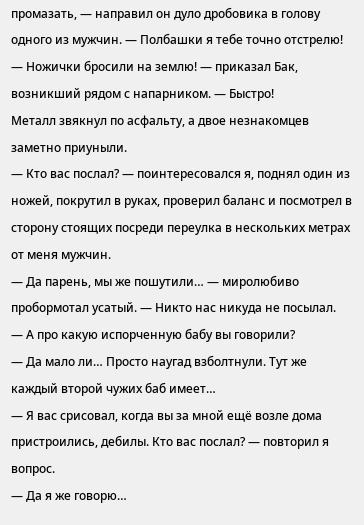промазать, — направил он дуло дробовика в голову одного из мужчин. — Полбашки я тебе точно отстрелю!
— Ножички бросили на землю! — приказал Бак, возникший рядом с напарником. — Быстро!
Металл звякнул по асфальту, а двое незнакомцев заметно приуныли.
— Кто вас послал? — поинтересовался я, поднял один из ножей, покрутил в руках, проверил баланс и посмотрел в сторону стоящих посреди переулка в нескольких метрах от меня мужчин.
— Да парень, мы же пошутили… — миролюбиво пробормотал усатый. — Никто нас никуда не посылал.
— А про какую испорченную бабу вы говорили?
— Да мало ли… Просто наугад взболтнули. Тут же каждый второй чужих баб имеет…
— Я вас срисовал, когда вы за мной ещё возле дома пристроились, дебилы. Кто вас послал? — повторил я вопрос.
— Да я же говорю…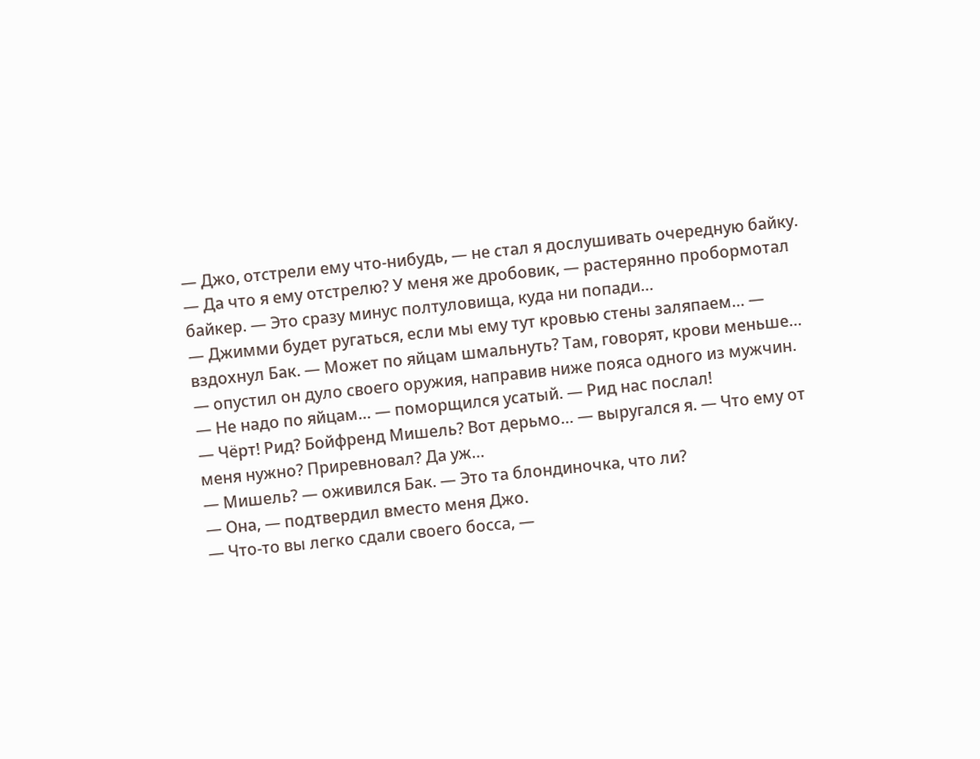— Джо, отстрели ему что-нибудь, — не стал я дослушивать очередную байку.
— Да что я ему отстрелю? У меня же дробовик, — растерянно пробормотал байкер. — Это сразу минус полтуловища, куда ни попади…
— Джимми будет ругаться, если мы ему тут кровью стены заляпаем… — вздохнул Бак. — Может по яйцам шмальнуть? Там, говорят, крови меньше… — опустил он дуло своего оружия, направив ниже пояса одного из мужчин.
— Не надо по яйцам… — поморщился усатый. — Рид нас послал!
— Чёрт! Рид? Бойфренд Мишель? Вот дерьмо… — выругался я. — Что ему от меня нужно? Приревновал? Да уж…
— Мишель? — оживился Бак. — Это та блондиночка, что ли?
— Она, — подтвердил вместо меня Джо.
— Что-то вы легко сдали своего босса, —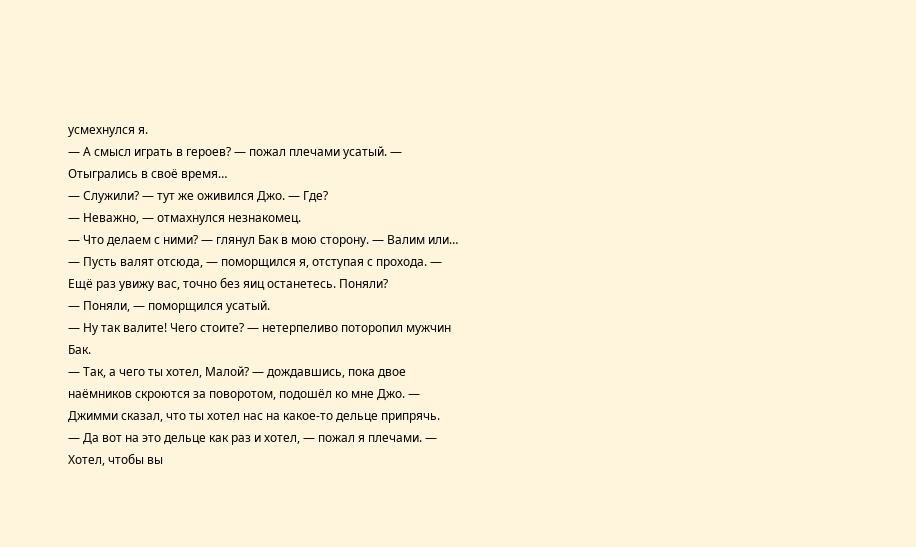усмехнулся я.
— А смысл играть в героев? — пожал плечами усатый. — Отыгрались в своё время…
— Служили? — тут же оживился Джо. — Где?
— Неважно, — отмахнулся незнакомец.
— Что делаем с ними? — глянул Бак в мою сторону. — Валим или…
— Пусть валят отсюда, — поморщился я, отступая с прохода. — Ещё раз увижу вас, точно без яиц останетесь. Поняли?
— Поняли, — поморщился усатый.
— Ну так валите! Чего стоите? — нетерпеливо поторопил мужчин Бак.
— Так, а чего ты хотел, Малой? — дождавшись, пока двое наёмников скроются за поворотом, подошёл ко мне Джо. — Джимми сказал, что ты хотел нас на какое-то дельце припрячь.
— Да вот на это дельце как раз и хотел, — пожал я плечами. — Хотел, чтобы вы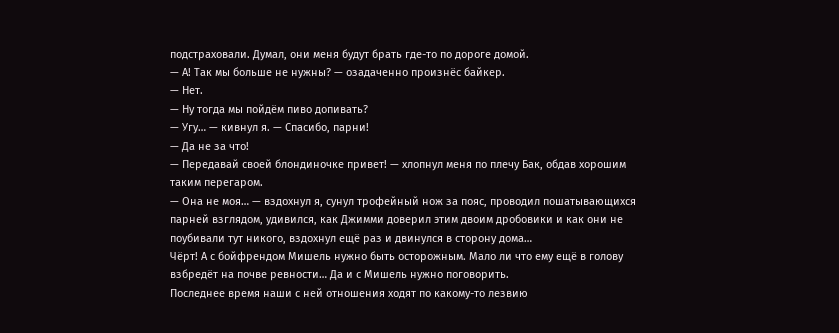подстраховали. Думал, они меня будут брать где-то по дороге домой.
— А! Так мы больше не нужны? — озадаченно произнёс байкер.
— Нет.
— Ну тогда мы пойдём пиво допивать?
— Угу… — кивнул я. — Спасибо, парни!
— Да не за что!
— Передавай своей блондиночке привет! — хлопнул меня по плечу Бак, обдав хорошим таким перегаром.
— Она не моя… — вздохнул я, сунул трофейный нож за пояс, проводил пошатывающихся парней взглядом, удивился, как Джимми доверил этим двоим дробовики и как они не поубивали тут никого, вздохнул ещё раз и двинулся в сторону дома…
Чёрт! А с бойфрендом Мишель нужно быть осторожным. Мало ли что ему ещё в голову взбредёт на почве ревности… Да и с Мишель нужно поговорить.
Последнее время наши с ней отношения ходят по какому-то лезвию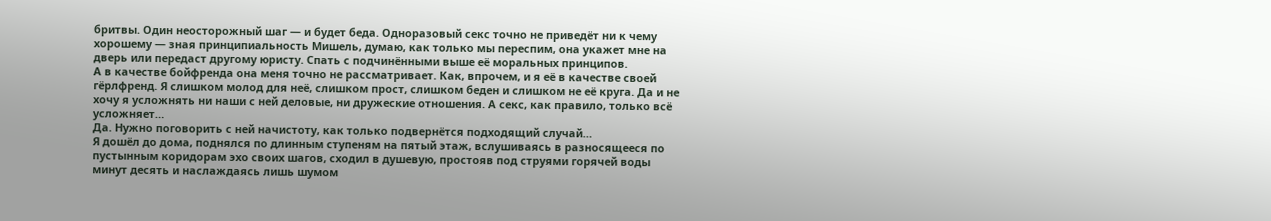бритвы. Один неосторожный шаг — и будет беда. Одноразовый секс точно не приведёт ни к чему хорошему — зная принципиальность Мишель, думаю, как только мы переспим, она укажет мне на дверь или передаст другому юристу. Спать с подчинёнными выше её моральных принципов.
А в качестве бойфренда она меня точно не рассматривает. Как, впрочем, и я её в качестве своей гёрлфренд. Я слишком молод для неё, слишком прост, слишком беден и слишком не её круга. Да и не хочу я усложнять ни наши с ней деловые, ни дружеские отношения. А секс, как правило, только всё усложняет…
Да. Нужно поговорить с ней начистоту, как только подвернётся подходящий случай…
Я дошёл до дома, поднялся по длинным ступеням на пятый этаж, вслушиваясь в разносящееся по пустынным коридорам эхо своих шагов, сходил в душевую, простояв под струями горячей воды минут десять и наслаждаясь лишь шумом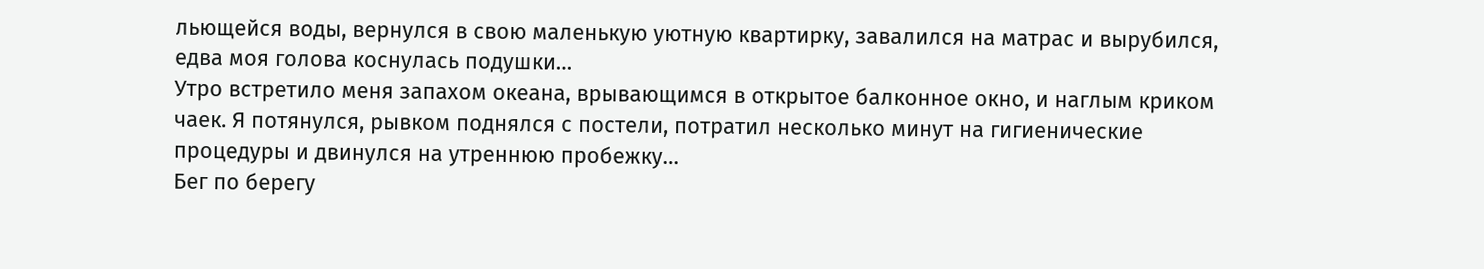льющейся воды, вернулся в свою маленькую уютную квартирку, завалился на матрас и вырубился, едва моя голова коснулась подушки…
Утро встретило меня запахом океана, врывающимся в открытое балконное окно, и наглым криком чаек. Я потянулся, рывком поднялся с постели, потратил несколько минут на гигиенические процедуры и двинулся на утреннюю пробежку…
Бег по берегу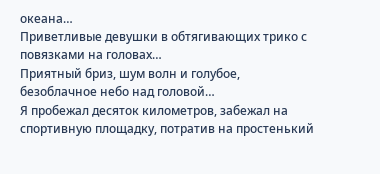океана…
Приветливые девушки в обтягивающих трико с повязками на головах…
Приятный бриз, шум волн и голубое, безоблачное небо над головой…
Я пробежал десяток километров, забежал на спортивную площадку, потратив на простенький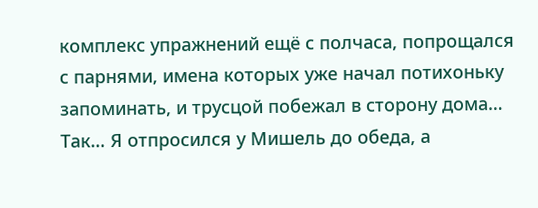комплекс упражнений ещё с полчаса, попрощался с парнями, имена которых уже начал потихоньку запоминать, и трусцой побежал в сторону дома…
Так… Я отпросился у Мишель до обеда, а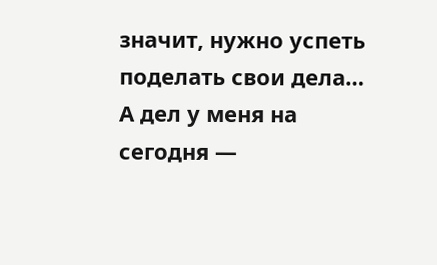значит, нужно успеть поделать свои дела… А дел у меня на сегодня —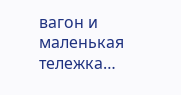вагон и маленькая тележка…